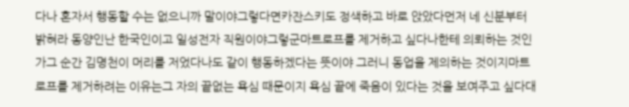다나 혼자서 행동할 수는 없으니까 말이야그렇다면카잔스키도 정색하고 바로 앉았다먼저 네 신분부터 밝혀라 동양인난 한국인이고 일성전자 직원이야그렇군마트로프를 제거하고 싶다나한테 의뢰하는 것인가그 순간 김명천이 머리를 저었다나도 같이 행동하겠다는 뜻이야 그러니 동업을 제의하는 것이지마트로프를 제거하려는 이유는그 자의 끝없는 욕심 때문이지 욕심 끝에 죽음이 있다는 것을 보여주고 싶다대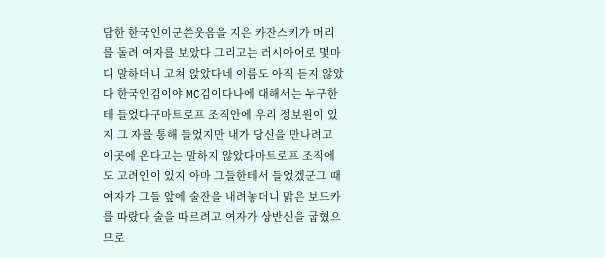담한 한국인이군쓴웃음을 지은 카잔스키가 머리를 돌려 여자를 보았다 그리고는 러시아어로 몇마디 말하더니 고쳐 앉았다네 이름도 아직 듣지 않았다 한국인김이야 MC김이다나에 대해서는 누구한테 들었다구마트로프 조직안에 우리 정보원이 있지 그 자를 통해 들었지만 내가 당신을 만나려고 이곳에 온다고는 말하지 않았다마트로프 조직에도 고려인이 있지 아마 그들한테서 들었겠군그 때 여자가 그들 앞에 술잔을 내려놓더니 맑은 보드카를 따랐다 술을 따르려고 여자가 상반신을 굽혔으므로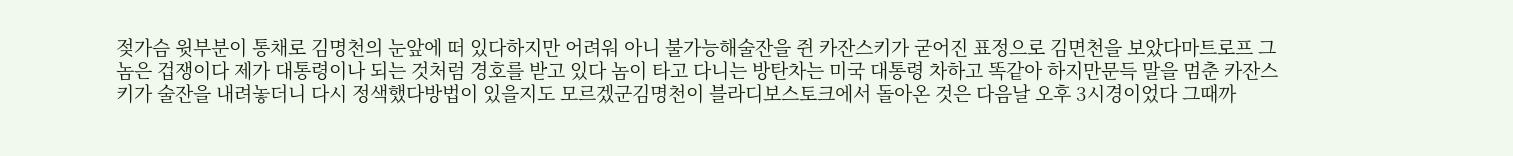젖가슴 윗부분이 통채로 김명천의 눈앞에 떠 있다하지만 어려워 아니 불가능해술잔을 쥔 카잔스키가 굳어진 표정으로 김면천을 보았다마트로프 그 놈은 겁쟁이다 제가 대통령이나 되는 것처럼 경호를 받고 있다 놈이 타고 다니는 방탄차는 미국 대통령 차하고 똑같아 하지만문득 말을 멈춘 카잔스키가 술잔을 내려놓더니 다시 정색했다방법이 있을지도 모르겠군김명천이 블라디보스토크에서 돌아온 것은 다음날 오후 3시경이었다 그때까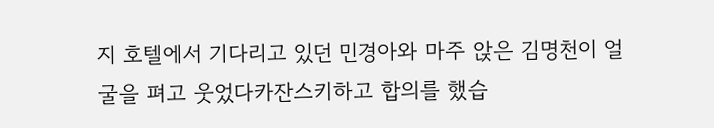지 호텔에서 기다리고 있던 민경아와 마주 앉은 김명천이 얼굴을 펴고 웃었다카잔스키하고 합의를 했습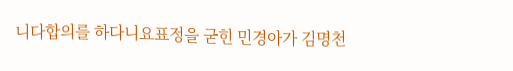니다합의를 하다니요표정을 굳힌 민경아가 김명천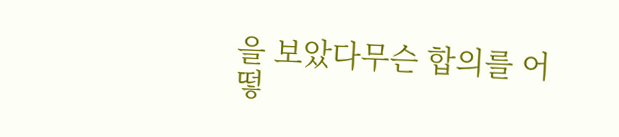을 보았다무슨 합의를 어떻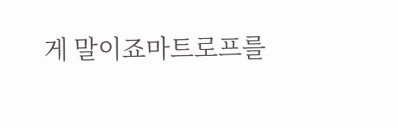게 말이죠마트로프를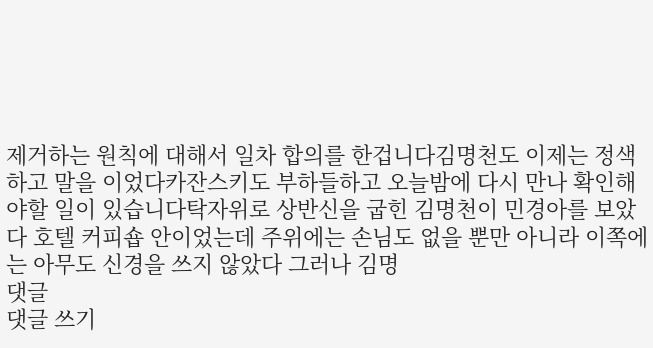제거하는 원칙에 대해서 일차 합의를 한겁니다김명천도 이제는 정색하고 말을 이었다카잔스키도 부하들하고 오늘밤에 다시 만나 확인해야할 일이 있습니다탁자위로 상반신을 굽힌 김명천이 민경아를 보았다 호텔 커피숍 안이었는데 주위에는 손님도 없을 뿐만 아니라 이쪽에는 아무도 신경을 쓰지 않았다 그러나 김명
댓글
댓글 쓰기